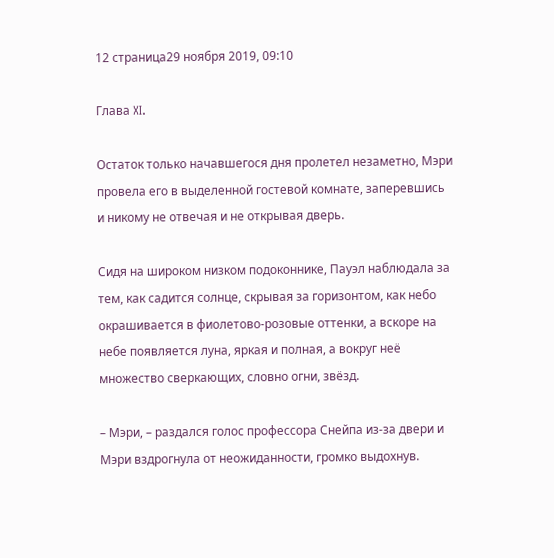12 страница29 ноября 2019, 09:10

Глава XI.

Остаток только начавшегося дня пролетел незаметно, Мэри провела его в выделенной гостевой комнате, заперевшись и никому не отвечая и не открывая дверь.

Сидя на широком низком подоконнике, Пауэл наблюдала за тем, как садится солнце, скрывая за горизонтом, как небо окрашивается в фиолетово-розовые оттенки, а вскоре на небе появляется луна, яркая и полная, а вокруг неё множество сверкающих, словно огни, звёзд.

– Мэри, – раздался голос профессора Снейпа из-за двери и Мэри вздрогнула от неожиданности, громко выдохнув.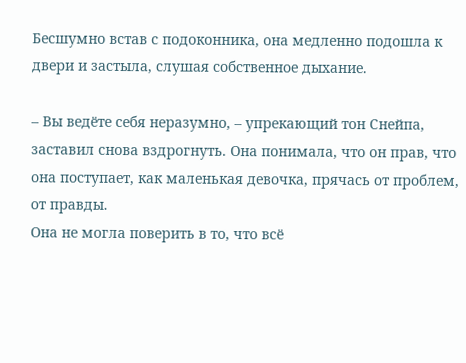Бесшумно встав с подоконника, она медленно подошла к двери и застыла, слушая собственное дыхание.

– Вы ведёте себя неразумно, – упрекающий тон Снейпа, заставил снова вздрогнуть. Она понимала, что он прав, что она поступает, как маленькая девочка, прячась от проблем, от правды.
Она не могла поверить в то, что всё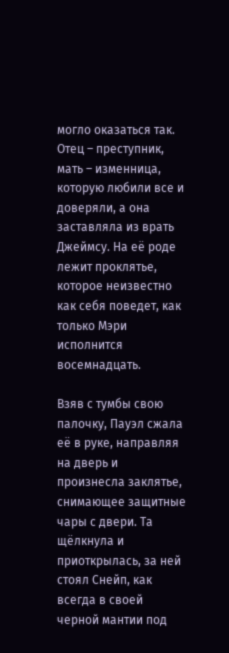могло оказаться так. Отец – преступник, мать – изменница, которую любили все и доверяли, а она заставляла из врать Джеймсу. На её роде лежит проклятье, которое неизвестно как себя поведет, как только Мэри исполнится восемнадцать.

Взяв с тумбы свою палочку, Пауэл сжала её в руке, направляя на дверь и произнесла заклятье, снимающее защитные чары с двери. Та щёлкнула и приоткрылась, за ней стоял Снейп, как всегда в своей черной мантии под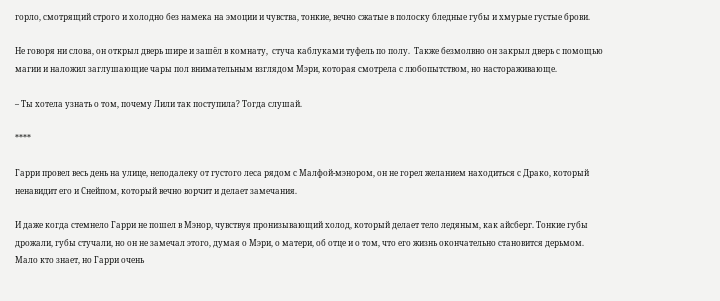горло, смотрящий строго и холодно без намека на эмоции и чувства, тонкие, вечно сжатые в полоску бледные губы и хмурые густые брови.

Не говоря ни слова, он открыл дверь шире и зашёл в комнату,  стуча каблуками туфель по полу.  Также безмолвно он закрыл дверь с помощью магии и наложил заглушающие чары пол внимательным взглядом Мэри, которая смотрела с любопытством, но настораживающе.

– Ты хотела узнать о том, почему Лили так поступила? Тогда слушай.

****

Гарри провел весь день на улице, неподалеку от густого леса рядом с Малфой-мэнором, он не горел желанием находиться с Драко, который ненавидит его и Снейпом, который вечно ворчит и делает замечания.

И даже когда стемнело Гарри не пошел в Мэнор, чувствуя пронизывающий холод, который делает тело ледяным, как айсберг. Тонкие губы дрожали, губы стучали, но он не замечал этого, думая о Мэри, о матери, об отце и о том, что его жизнь окончательно становится дерьмом. Мало кто знает, но Гарри очень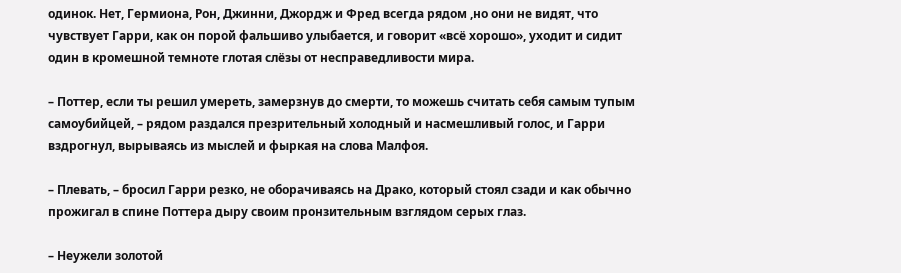одинок. Нет, Гермиона, Рон, Джинни, Джордж и Фред всегда рядом ,но они не видят, что чувствует Гарри, как он порой фальшиво улыбается, и говорит «всё хорошо», уходит и сидит один в кромешной темноте глотая слёзы от несправедливости мира.

– Поттер, если ты решил умереть, замерзнув до смерти, то можешь считать себя самым тупым самоубийцей, – рядом раздался презрительный холодный и насмешливый голос, и Гарри вздрогнул, вырываясь из мыслей и фыркая на слова Малфоя.

– Плевать, – бросил Гарри резко, не оборачиваясь на Драко, который стоял сзади и как обычно прожигал в спине Поттера дыру своим пронзительным взглядом серых глаз.

– Неужели золотой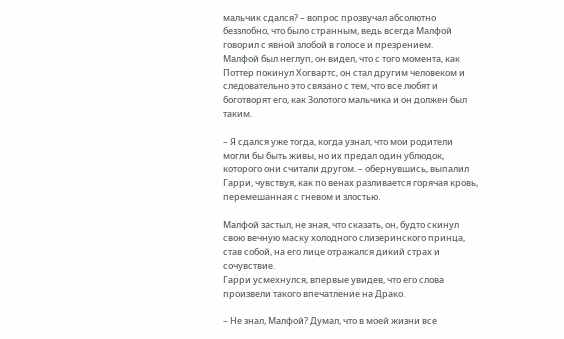мальчик сдался? – вопрос прозвучал абсолютно беззлобно, что было странным, ведь всегда Малфой говорил с явной злобой в голосе и презрением.
Малфой был неглуп, он видел, что с того момента, как Поттер покинул Хогвартс, он стал другим человеком и следовательно это связано с тем, что все любят и боготворят его, как Золотого мальчика и он должен был таким.

– Я сдался уже тогда, когда узнал, что мои родители могли бы быть живы, но их предал один ублюдок, которого они считали другом. – обернувшись, выпалил Гарри, чувствуя, как по венах разливается горячая кровь, перемешанная с гневом и злостью.

Малфой застыл, не зная, что сказать, он, будто скинул свою вечную маску холодного слизеринского принца, став собой, на его лице отражался дикий страх и сочувствие.
Гарри усмехнулся, впервые увидев, что его слова произвели такого впечатление на Драко.

– Не знал, Малфой? Думал, что в моей жизни все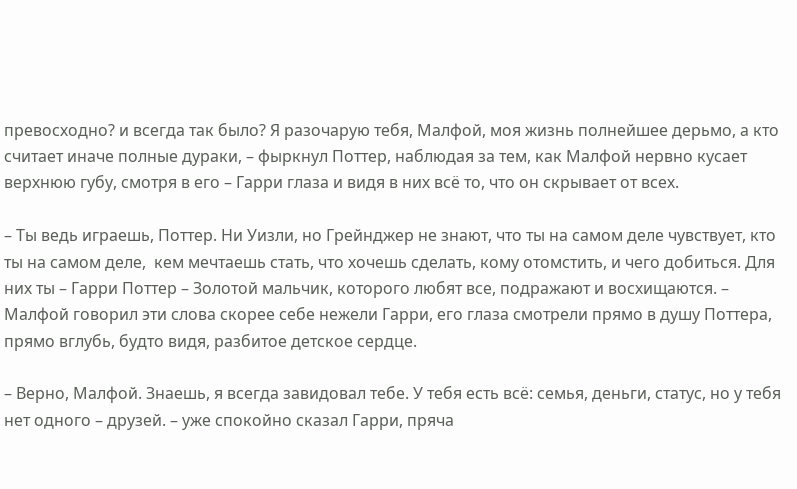превосходно? и всегда так было? Я разочарую тебя, Малфой, моя жизнь полнейшее дерьмо, а кто считает иначе полные дураки, – фыркнул Поттер, наблюдая за тем, как Малфой нервно кусает верхнюю губу, смотря в его – Гарри глаза и видя в них всё то, что он скрывает от всех.

– Ты ведь играешь, Поттер. Ни Уизли, но Грейнджер не знают, что ты на самом деле чувствует, кто ты на самом деле,  кем мечтаешь стать, что хочешь сделать, кому отомстить, и чего добиться. Для них ты – Гарри Поттер – Золотой мальчик, которого любят все, подражают и восхищаются. – Малфой говорил эти слова скорее себе нежели Гарри, его глаза смотрели прямо в душу Поттера, прямо вглубь, будто видя, разбитое детское сердце.

– Верно, Малфой. Знаешь, я всегда завидовал тебе. У тебя есть всё: семья, деньги, статус, но у тебя нет одного – друзей. – уже спокойно сказал Гарри, пряча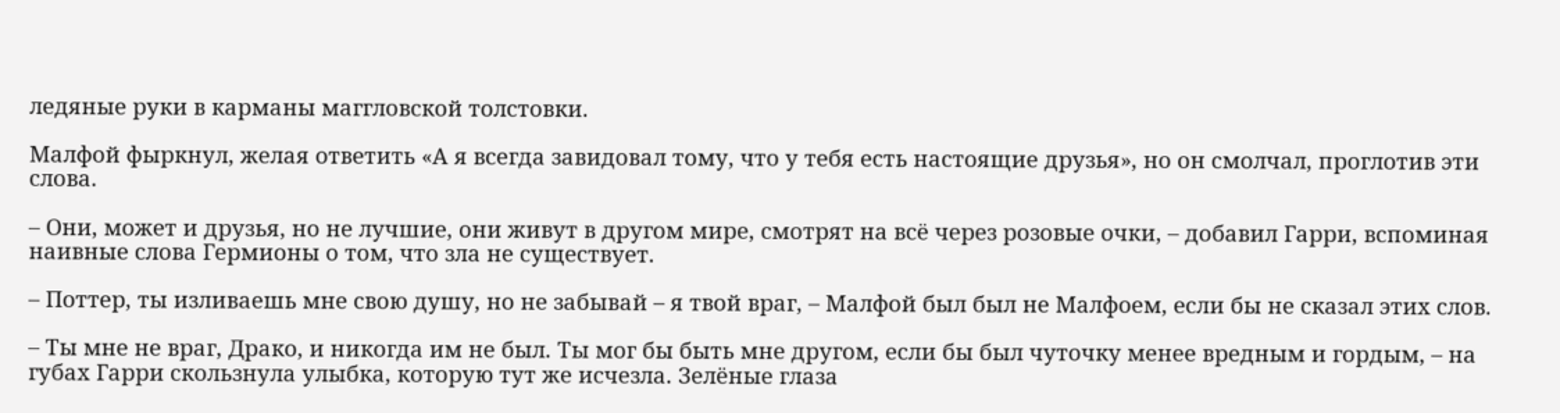ледяные руки в карманы маггловской толстовки.

Малфой фыркнул, желая ответить «А я всегда завидовал тому, что у тебя есть настоящие друзья», но он смолчал, проглотив эти слова.

– Они, может и друзья, но не лучшие, они живут в другом мире, смотрят на всё через розовые очки, – добавил Гарри, вспоминая наивные слова Гермионы о том, что зла не существует.

– Поттер, ты изливаешь мне свою душу, но не забывай – я твой враг, – Малфой был был не Малфоем, если бы не сказал этих слов.

– Ты мне не враг, Драко, и никогда им не был. Ты мог бы быть мне другом, если бы был чуточку менее вредным и гордым, – на губах Гарри скользнула улыбка, которую тут же исчезла. Зелёные глаза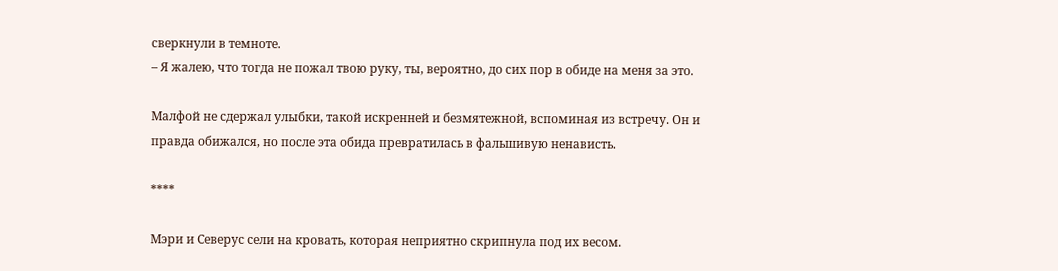сверкнули в темноте.
– Я жалею, что тогда не пожал твою руку, ты, вероятно, до сих пор в обиде на меня за это.

Малфой не сдержал улыбки, такой искренней и безмятежной, вспоминая из встречу. Он и правда обижался, но после эта обида превратилась в фальшивую ненависть.

****

Мэри и Северус сели на кровать, которая неприятно скрипнула под их весом.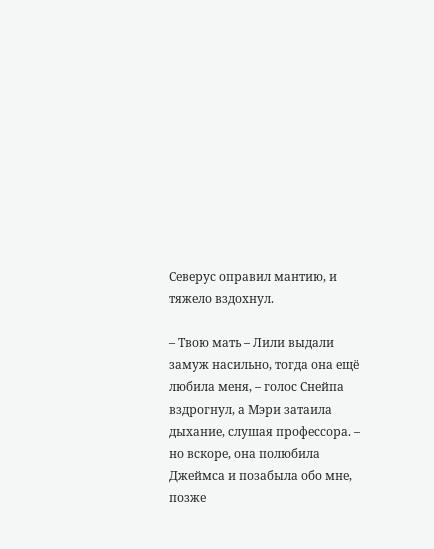Северус оправил мантию, и тяжело вздохнул.

– Твою мать – Лили выдали замуж насильно, тогда она ещё любила меня, – голос Снейпа вздрогнул, а Мэри затаила дыхание, слушая профессора. – но вскоре, она полюбила Джеймса и позабыла обо мне, позже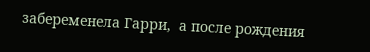забеременела Гарри,  а после рождения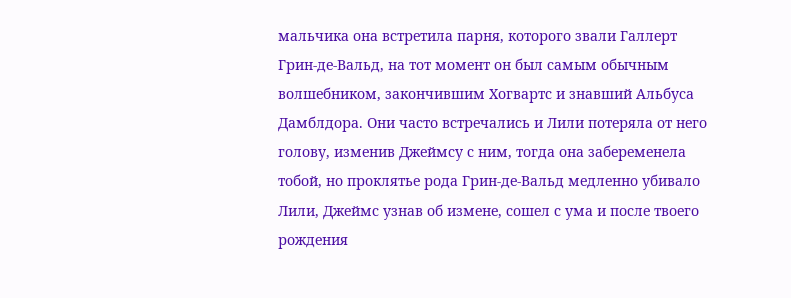мальчика она встретила парня, которого звали Галлерт Грин-де-Вальд, на тот момент он был самым обычным волшебником, закончившим Хогвартс и знавший Альбуса Дамблдора. Они часто встречались и Лили потеряла от него голову, изменив Джеймсу с ним, тогда она забеременела тобой, но проклятье рода Грин-де-Вальд медленно убивало Лили, Джеймс узнав об измене, сошел с ума и после твоего рождения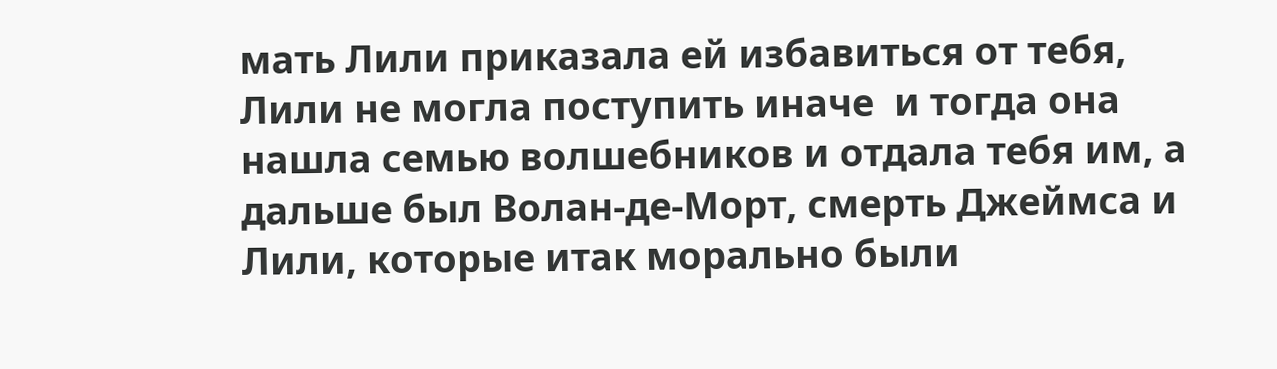мать Лили приказала ей избавиться от тебя, Лили не могла поступить иначе  и тогда она нашла семью волшебников и отдала тебя им, а дальше был Волан-де-Морт, смерть Джеймса и Лили, которые итак морально были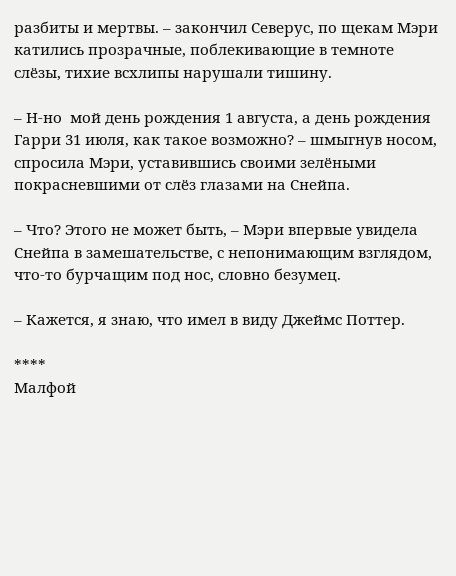разбиты и мертвы. – закончил Северус, по щекам Мэри катились прозрачные, поблекивающие в темноте слёзы, тихие всхлипы нарушали тишину.

– Н-но  мой день рождения 1 августа, а день рождения Гарри 31 июля, как такое возможно? – шмыгнув носом, спросила Мэри, уставившись своими зелёными покрасневшими от слёз глазами на Снейпа.

– Что? Этого не может быть, – Мэри впервые увидела Снейпа в замешательстве, с непонимающим взглядом, что-то бурчащим под нос, словно безумец.

– Кажется, я знаю, что имел в виду Джеймс Поттер.

****
Малфой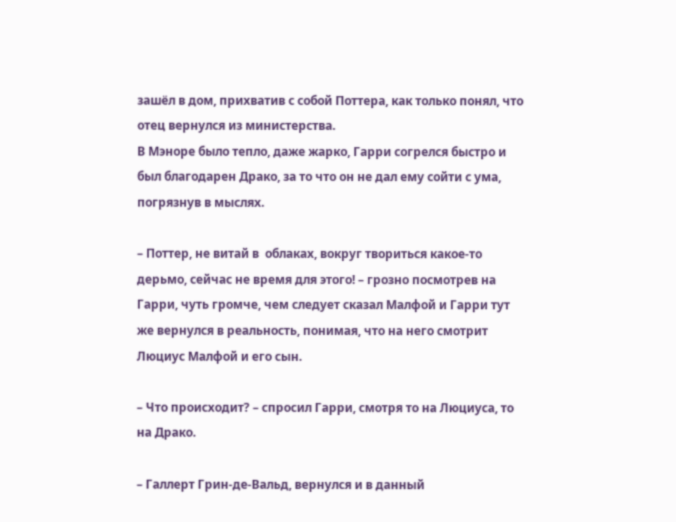зашёл в дом, прихватив с собой Поттера, как только понял, что отец вернулся из министерства.
В Мэноре было тепло, даже жарко, Гарри согрелся быстро и был благодарен Драко, за то что он не дал ему сойти с ума, погрязнув в мыслях.

– Поттер, не витай в  облаках, вокруг твориться какое-то дерьмо, сейчас не время для этого! – грозно посмотрев на Гарри, чуть громче, чем следует сказал Малфой и Гарри тут же вернулся в реальность, понимая, что на него смотрит Люциус Малфой и его сын.

– Что происходит? – спросил Гарри, смотря то на Люциуса, то на Драко.

– Галлерт Грин-де-Вальд, вернулся и в данный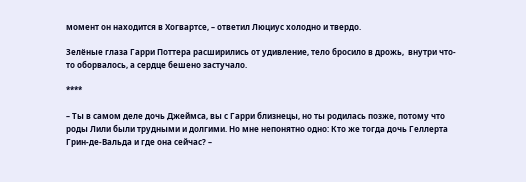момент он находится в Хогвартсе, – ответил Люциус холодно и твердо.

Зелёные глаза Гарри Поттера расширились от удивление, тело бросило в дрожь,  внутри что-то оборвалось, а сердце бешено застучало.

****

– Ты в самом деле дочь Джеймса, вы с Гарри близнецы, но ты родилась позже, потому что роды Лили были трудными и долгими. Но мне непонятно одно: Кто же тогда дочь Геллерта Грин-де-Вальда и где она сейчас? –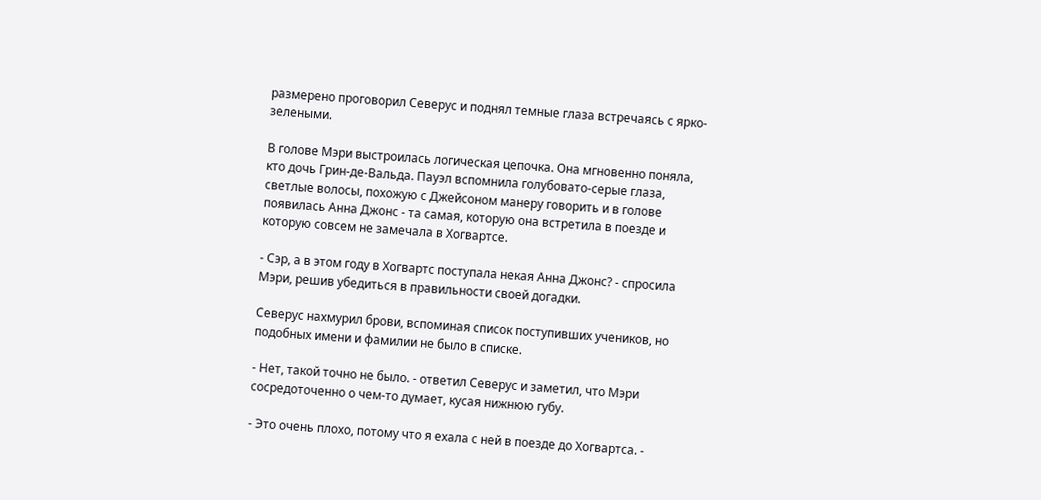размерено проговорил Северус и поднял темные глаза встречаясь с ярко-зелеными.

В голове Мэри выстроилась логическая цепочка. Она мгновенно поняла, кто дочь Грин-де-Вальда. Пауэл вспомнила голубовато-серые глаза, светлые волосы, похожую с Джейсоном манеру говорить и в голове появилась Анна Джонс - та самая, которую она встретила в поезде и которую совсем не замечала в Хогвартсе.

- Сэр, а в этом году в Хогвартс поступала некая Анна Джонс? - спросила Мэри, решив убедиться в правильности своей догадки.

Северус нахмурил брови, вспоминая список поступивших учеников, но подобных имени и фамилии не было в списке.

- Нет, такой точно не было. - ответил Северус и заметил, что Мэри сосредоточенно о чем-то думает, кусая нижнюю губу.

- Это очень плохо, потому что я ехала с ней в поезде до Хогвартса. -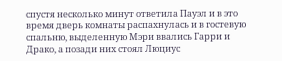спустя несколько минут ответила Пауэл и в это время дверь комнаты распахнулась и в гостевую спальню, выделенную Мэри ввались Гарри и Драко, а позади них стоял Люциус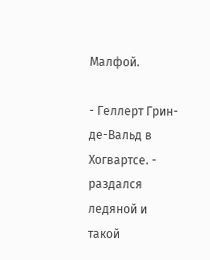Малфой.

- Геллерт Грин-де-Вальд в Хогвартсе. - раздался ледяной и такой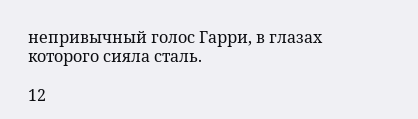непривычный голос Гарри, в глазах которого сияла сталь.

12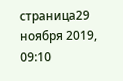страница29 ноября 2019, 09:10